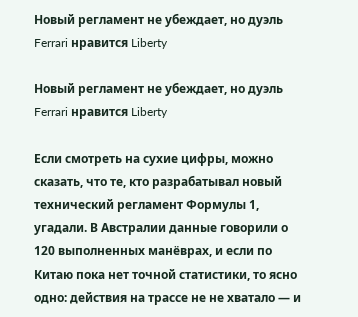Новый регламент не убеждает, но дуэль Ferrari нравится Liberty

Новый регламент не убеждает, но дуэль Ferrari нравится Liberty

Если смотреть на сухие цифры, можно сказать, что те, кто разрабатывал новый технический регламент Формулы 1, угадали. В Австралии данные говорили о 120 выполненных манёврах, и если по Китаю пока нет точной статистики, то ясно одно: действия на трассе не не хватало — и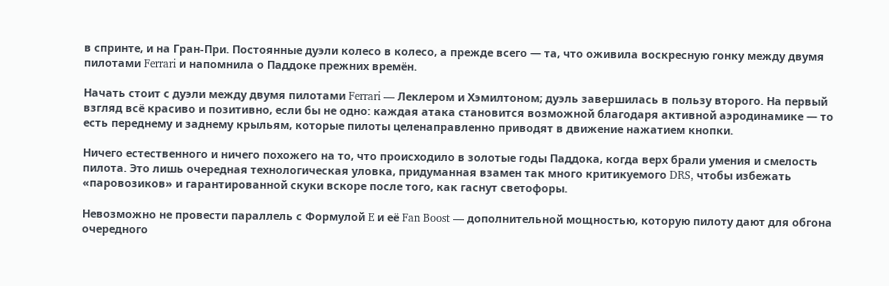в спринте, и на Гран-При. Постоянные дуэли колесо в колесо, а прежде всего — та, что оживила воскресную гонку между двумя пилотами Ferrari и напомнила о Паддоке прежних времён.

Начать стоит с дуэли между двумя пилотами Ferrari — Леклером и Хэмилтоном; дуэль завершилась в пользу второго. На первый взгляд всё красиво и позитивно, если бы не одно: каждая атака становится возможной благодаря активной аэродинамике — то есть переднему и заднему крыльям, которые пилоты целенаправленно приводят в движение нажатием кнопки.

Ничего естественного и ничего похожего на то, что происходило в золотые годы Паддока, когда верх брали умения и смелость пилота. Это лишь очередная технологическая уловка, придуманная взамен так много критикуемого DRS, чтобы избежать «паровозиков» и гарантированной скуки вскоре после того, как гаснут светофоры.

Невозможно не провести параллель с Формулой E и её Fan Boost — дополнительной мощностью, которую пилоту дают для обгона очередного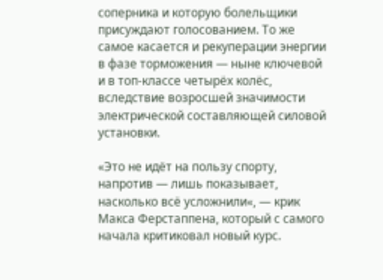соперника и которую болельщики присуждают голосованием. То же самое касается и рекуперации энергии в фазе торможения — ныне ключевой и в топ-классе четырёх колёс, вследствие возросшей значимости электрической составляющей силовой установки.

«Это не идёт на пользу спорту, напротив — лишь показывает, насколько всё усложнили«, — крик Макса Ферстаппена, который с самого начала критиковал новый курс.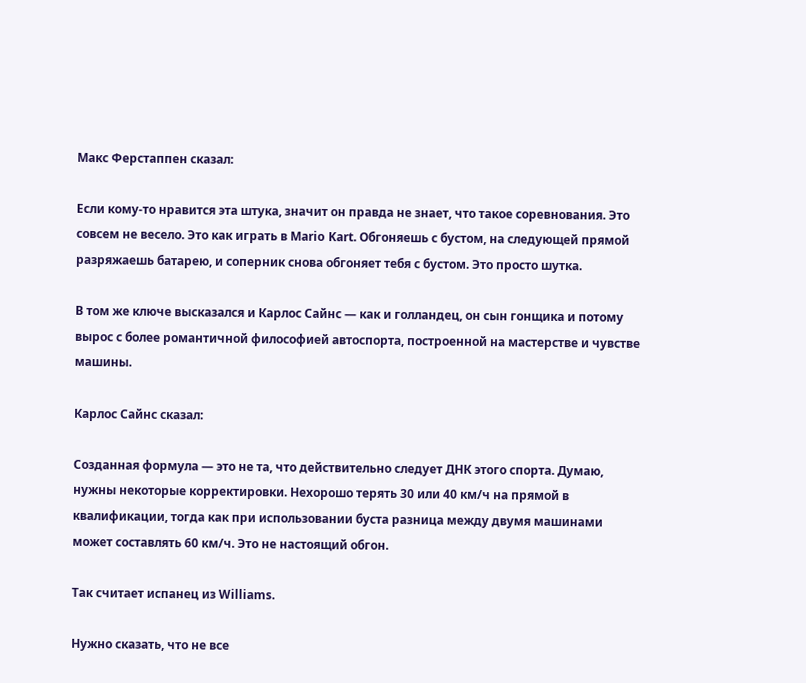Макс Ферстаппен сказал:

Если кому-то нравится эта штука, значит он правда не знает, что такое соревнования. Это совсем не весело. Это как играть в Mario Kart. Обгоняешь с бустом, на следующей прямой разряжаешь батарею, и соперник снова обгоняет тебя с бустом. Это просто шутка.

В том же ключе высказался и Карлос Сайнс — как и голландец, он сын гонщика и потому вырос с более романтичной философией автоспорта, построенной на мастерстве и чувстве машины.

Карлос Сайнс сказал:

Созданная формула — это не та, что действительно следует ДНК этого спорта. Думаю, нужны некоторые корректировки. Нехорошо терять 30 или 40 км/ч на прямой в квалификации, тогда как при использовании буста разница между двумя машинами может составлять 60 км/ч. Это не настоящий обгон.

Так считает испанец из Williams.

Нужно сказать, что не все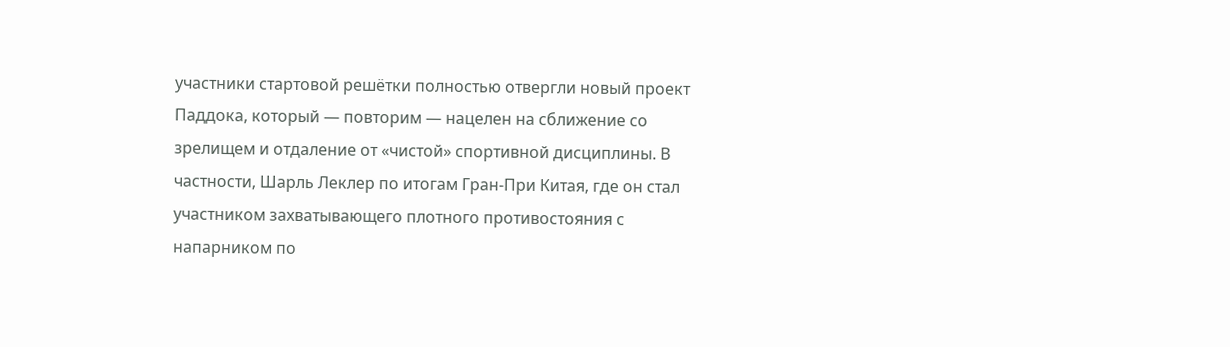участники стартовой решётки полностью отвергли новый проект Паддока, который — повторим — нацелен на сближение со зрелищем и отдаление от «чистой» спортивной дисциплины. В частности, Шарль Леклер по итогам Гран-При Китая, где он стал участником захватывающего плотного противостояния с напарником по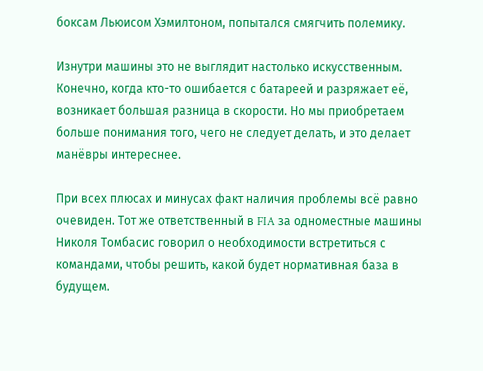боксам Льюисом Хэмилтоном, попытался смягчить полемику.

Изнутри машины это не выглядит настолько искусственным. Конечно, когда кто-то ошибается с батареей и разряжает её, возникает большая разница в скорости. Но мы приобретаем больше понимания того, чего не следует делать, и это делает манёвры интереснее.

При всех плюсах и минусах факт наличия проблемы всё равно очевиден. Тот же ответственный в FIA за одноместные машины Николя Томбасис говорил о необходимости встретиться с командами, чтобы решить, какой будет нормативная база в будущем.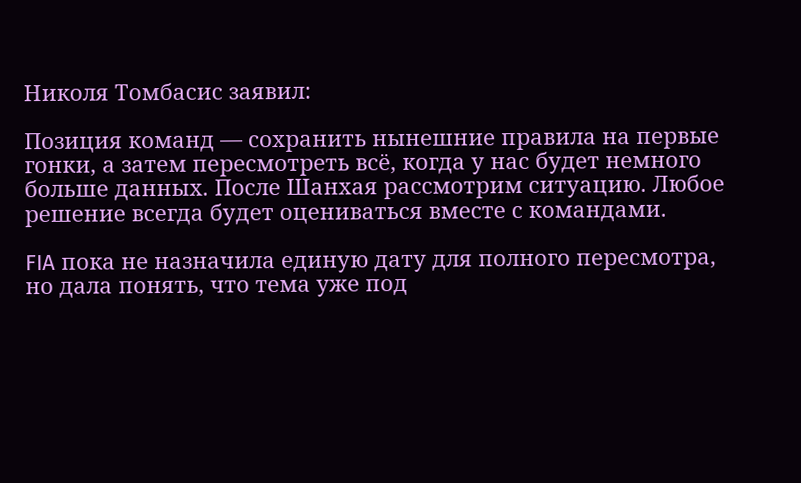Николя Томбасис заявил:

Позиция команд — сохранить нынешние правила на первые гонки, а затем пересмотреть всё, когда у нас будет немного больше данных. После Шанхая рассмотрим ситуацию. Любое решение всегда будет оцениваться вместе с командами.

FIA пока не назначила единую дату для полного пересмотра, но дала понять, что тема уже под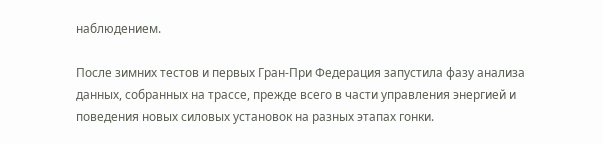наблюдением.

После зимних тестов и первых Гран-При Федерация запустила фазу анализа данных, собранных на трассе, прежде всего в части управления энергией и поведения новых силовых установок на разных этапах гонки.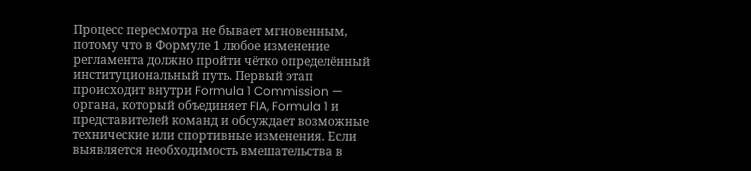Процесс пересмотра не бывает мгновенным, потому что в Формуле 1 любое изменение регламента должно пройти чётко определённый институциональный путь. Первый этап происходит внутри Formula 1 Commission — органа, который объединяет FIA, Formula 1 и представителей команд и обсуждает возможные технические или спортивные изменения. Если выявляется необходимость вмешательства в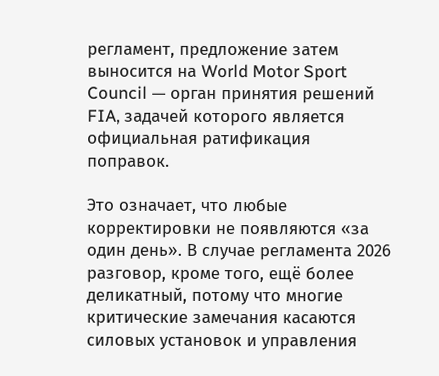регламент, предложение затем выносится на World Motor Sport Council — орган принятия решений FIA, задачей которого является официальная ратификация поправок.

Это означает, что любые корректировки не появляются «за один день». В случае регламента 2026 разговор, кроме того, ещё более деликатный, потому что многие критические замечания касаются силовых установок и управления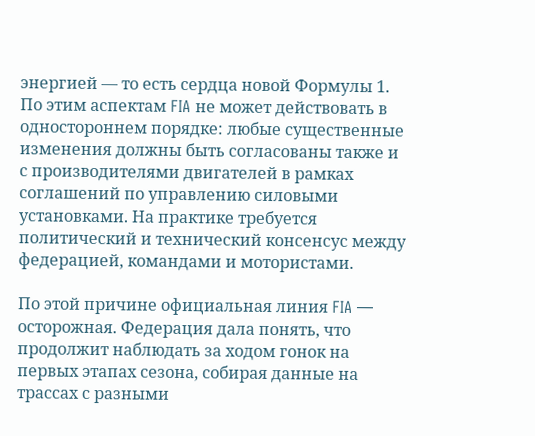энергией — то есть сердца новой Формулы 1. По этим аспектам FIA не может действовать в одностороннем порядке: любые существенные изменения должны быть согласованы также и с производителями двигателей в рамках соглашений по управлению силовыми установками. На практике требуется политический и технический консенсус между федерацией, командами и мотористами.

По этой причине официальная линия FIA — осторожная. Федерация дала понять, что продолжит наблюдать за ходом гонок на первых этапах сезона, собирая данные на трассах с разными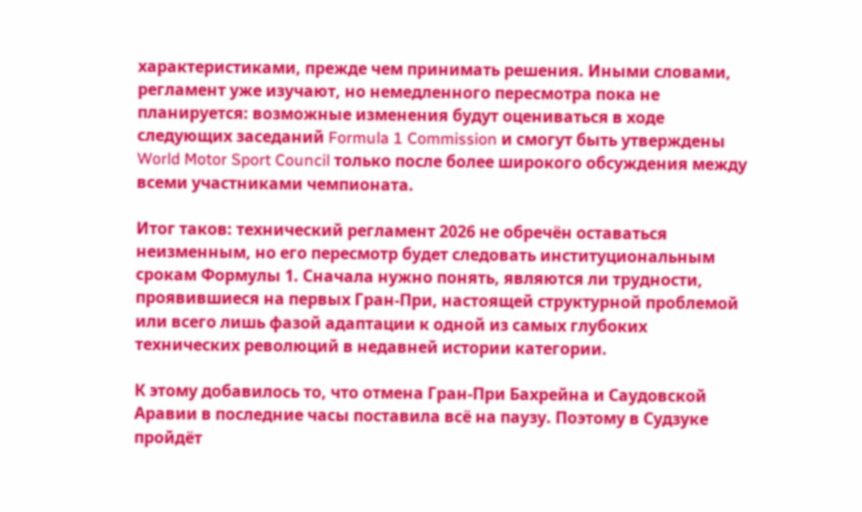характеристиками, прежде чем принимать решения. Иными словами, регламент уже изучают, но немедленного пересмотра пока не планируется: возможные изменения будут оцениваться в ходе следующих заседаний Formula 1 Commission и смогут быть утверждены World Motor Sport Council только после более широкого обсуждения между всеми участниками чемпионата.

Итог таков: технический регламент 2026 не обречён оставаться неизменным, но его пересмотр будет следовать институциональным срокам Формулы 1. Сначала нужно понять, являются ли трудности, проявившиеся на первых Гран-При, настоящей структурной проблемой или всего лишь фазой адаптации к одной из самых глубоких технических революций в недавней истории категории.

К этому добавилось то, что отмена Гран-При Бахрейна и Саудовской Аравии в последние часы поставила всё на паузу. Поэтому в Судзуке пройдёт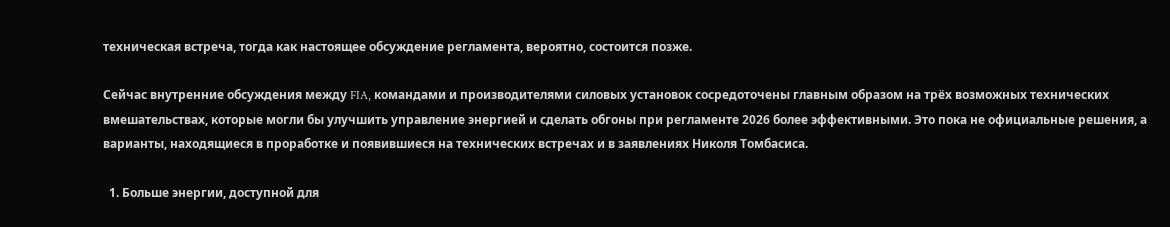техническая встреча, тогда как настоящее обсуждение регламента, вероятно, состоится позже.

Сейчас внутренние обсуждения между FIA, командами и производителями силовых установок сосредоточены главным образом на трёх возможных технических вмешательствах, которые могли бы улучшить управление энергией и сделать обгоны при регламенте 2026 более эффективными. Это пока не официальные решения, а варианты, находящиеся в проработке и появившиеся на технических встречах и в заявлениях Николя Томбасиса.

  1. Больше энергии, доступной для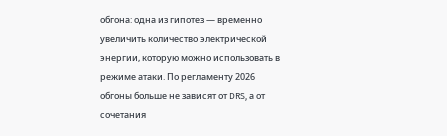обгона: одна из гипотез — временно увеличить количество электрической энергии, которую можно использовать в режиме атаки. По регламенту 2026 обгоны больше не зависят от DRS, а от сочетания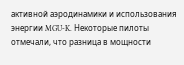активной аэродинамики и использования энергии MGU-K. Некоторые пилоты отмечали, что разница в мощности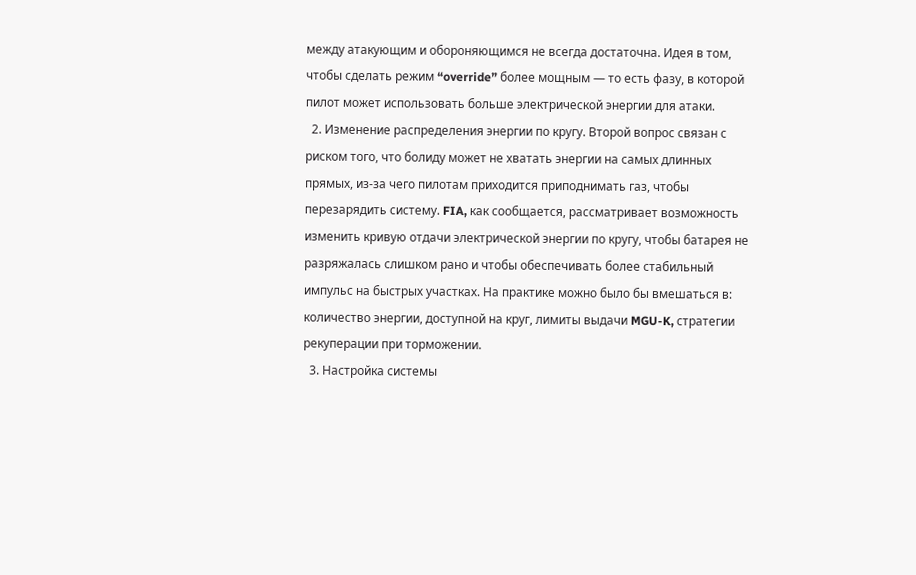между атакующим и обороняющимся не всегда достаточна. Идея в том, чтобы сделать режим “override” более мощным — то есть фазу, в которой пилот может использовать больше электрической энергии для атаки.
  2. Изменение распределения энергии по кругу. Второй вопрос связан с риском того, что болиду может не хватать энергии на самых длинных прямых, из-за чего пилотам приходится приподнимать газ, чтобы перезарядить систему. FIA, как сообщается, рассматривает возможность изменить кривую отдачи электрической энергии по кругу, чтобы батарея не разряжалась слишком рано и чтобы обеспечивать более стабильный импульс на быстрых участках. На практике можно было бы вмешаться в: количество энергии, доступной на круг, лимиты выдачи MGU-K, стратегии рекуперации при торможении.
  3. Настройка системы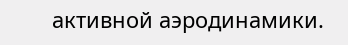активной аэродинамики.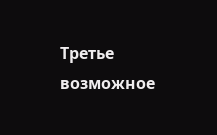Третье возможное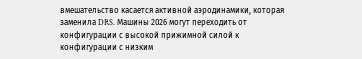вмешательство касается активной аэродинамики, которая заменила DRS. Машины 2026 могут переходить от конфигурации с высокой прижимной силой к конфигурации с низким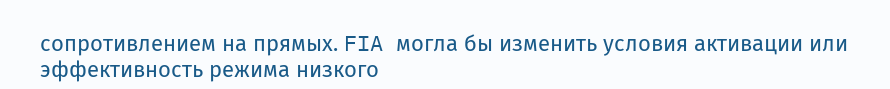сопротивлением на прямых. FIA могла бы изменить условия активации или эффективность режима низкого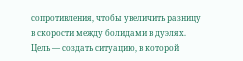сопротивления, чтобы увеличить разницу в скорости между болидами в дуэлях. Цель — создать ситуацию, в которой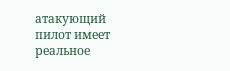атакующий пилот имеет реальное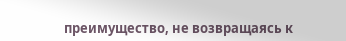преимущество, не возвращаясь к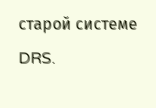старой системе DRS.